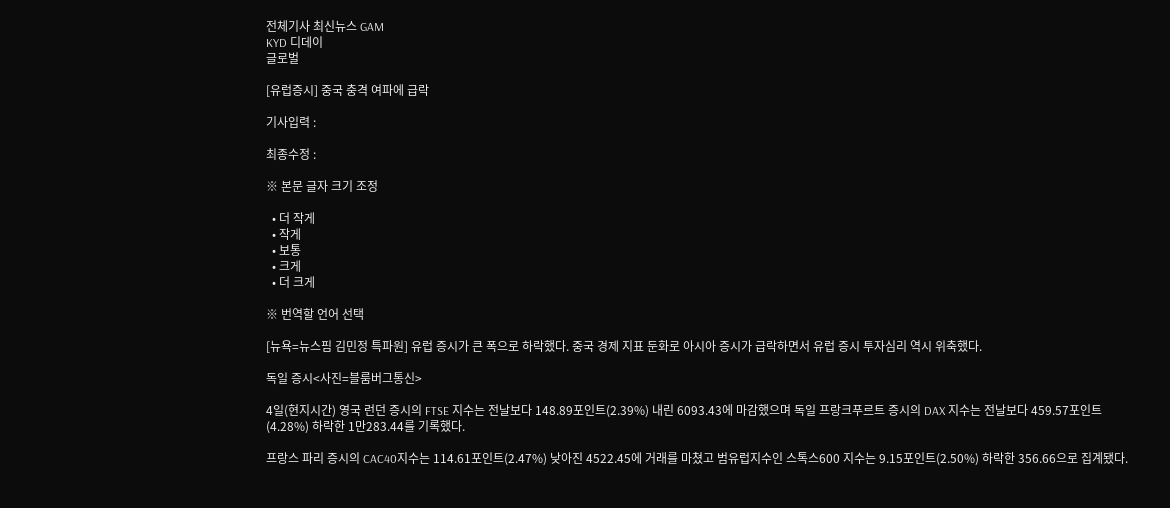전체기사 최신뉴스 GAM
KYD 디데이
글로벌

[유럽증시] 중국 충격 여파에 급락

기사입력 :

최종수정 :

※ 본문 글자 크기 조정

  • 더 작게
  • 작게
  • 보통
  • 크게
  • 더 크게

※ 번역할 언어 선택

[뉴욕=뉴스핌 김민정 특파원] 유럽 증시가 큰 폭으로 하락했다. 중국 경제 지표 둔화로 아시아 증시가 급락하면서 유럽 증시 투자심리 역시 위축했다.

독일 증시<사진=블룸버그통신>

4일(현지시간) 영국 런던 증시의 FTSE 지수는 전날보다 148.89포인트(2.39%) 내린 6093.43에 마감했으며 독일 프랑크푸르트 증시의 DAX 지수는 전날보다 459.57포인트(4.28%) 하락한 1만283.44를 기록했다.

프랑스 파리 증시의 CAC40지수는 114.61포인트(2.47%) 낮아진 4522.45에 거래를 마쳤고 범유럽지수인 스톡스600 지수는 9.15포인트(2.50%) 하락한 356.66으로 집계됐다.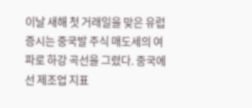이날 새해 첫 거래일을 맞은 유럽 증시는 중국발 주식 매도세의 여파로 하강 곡선을 그렸다. 중국에선 제조업 지표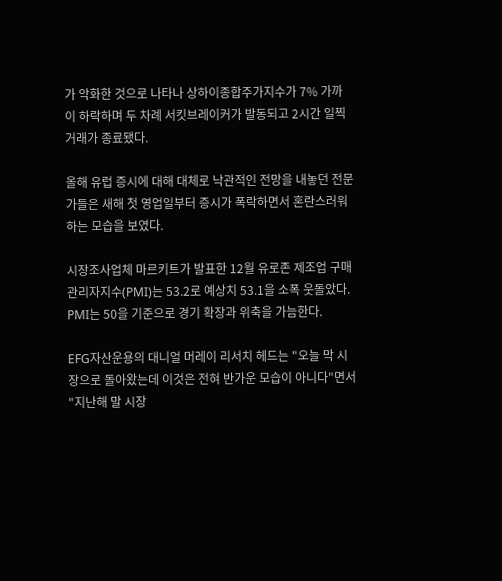가 악화한 것으로 나타나 상하이종합주가지수가 7% 가까이 하락하며 두 차례 서킷브레이커가 발동되고 2시간 일찍 거래가 종료됐다.

올해 유럽 증시에 대해 대체로 낙관적인 전망을 내놓던 전문가들은 새해 첫 영업일부터 증시가 폭락하면서 혼란스러워하는 모습을 보였다.

시장조사업체 마르키트가 발표한 12월 유로존 제조업 구매관리자지수(PMI)는 53.2로 예상치 53.1을 소폭 웃돌았다. PMI는 50을 기준으로 경기 확장과 위축을 가늠한다.

EFG자산운용의 대니얼 머레이 리서치 헤드는 "오늘 막 시장으로 돌아왔는데 이것은 전혀 반가운 모습이 아니다"면서 "지난해 말 시장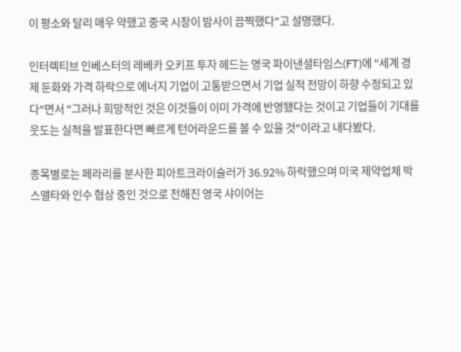이 평소와 달리 매우 약했고 중국 시장이 밤사이 끔찍했다"고 설명했다.

인터렉티브 인베스터의 레베카 오키프 투자 헤드는 영국 파이낸셜타임스(FT)에 "세계 경제 둔화와 가격 하락으로 에너지 기업이 고통받으면서 기업 실적 전망이 하향 수정되고 있다"면서 "그러나 희망적인 것은 이것들이 이미 가격에 반영됐다는 것이고 기업들이 기대를 웃도는 실적을 발표한다면 빠르게 턴어라운드를 볼 수 있을 것"이라고 내다봤다.

종목별로는 페라리를 분사한 피아트크라이슬러가 36.92% 하락했으며 미국 제약업체 박스앨타와 인수 협상 중인 것으로 전해진 영국 샤이어는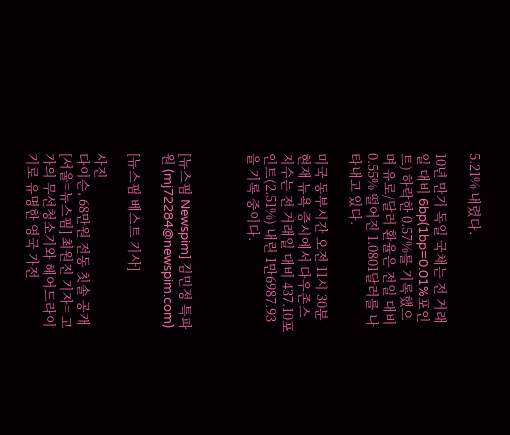5.21% 내렸다.

10년 만기 독일 국채는 전 거래일 대비 6bp(1bp=0.01%포인트) 하락한 0.57%를 기록했으며 유로/달러 환율은 전일 대비 0.55% 떨어진 1.0801달러를 나타내고 있다.

미국 동부시간 오전 11시 30분 현재 뉴욕 증시에서 다우존스 지수는 전 거래일 대비 437.10포인트(2.51%) 내린 1만6987.93을 기록 중이다.



[뉴스핌 Newspim] 김민정 특파원 (mj72284@newspim.com)

[뉴스핌 베스트 기사]

사진
다이슨, 68만원 전동 칫솔 공개 [서울=뉴스핌] 최원진 기자= 고가의 무선청소기와 헤어드라이기로 유명한 영국 가전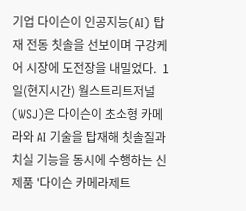기업 다이슨이 인공지능(AI) 탑재 전동 칫솔을 선보이며 구강케어 시장에 도전장을 내밀었다.  1일(현지시간) 월스트리트저널(WSJ)은 다이슨이 초소형 카메라와 AI 기술을 탑재해 칫솔질과 치실 기능을 동시에 수행하는 신제품 '다이슨 카메라제트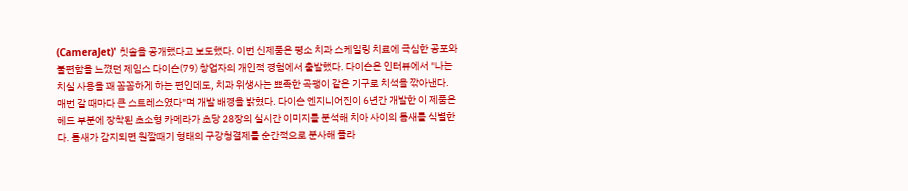(CameraJet)' 칫솔을 공개했다고 보도했다. 이번 신제품은 평소 치과 스케일링 치료에 극심한 공포와 불편함을 느꼈던 제임스 다이슨(79) 창업자의 개인적 경험에서 출발했다. 다이슨은 인터뷰에서 "나는 치실 사용을 꽤 꼼꼼하게 하는 편인데도, 치과 위생사는 뾰족한 곡괭이 같은 기구로 치석을 깎아낸다. 매번 갈 때마다 큰 스트레스였다"며 개발 배경을 밝혔다. 다이슨 엔지니어진이 6년간 개발한 이 제품은 헤드 부분에 장착된 초소형 카메라가 초당 28장의 실시간 이미지를 분석해 치아 사이의 틈새를 식별한다. 틈새가 감지되면 원깔때기 형태의 구강청결제를 순간적으로 분사해 플라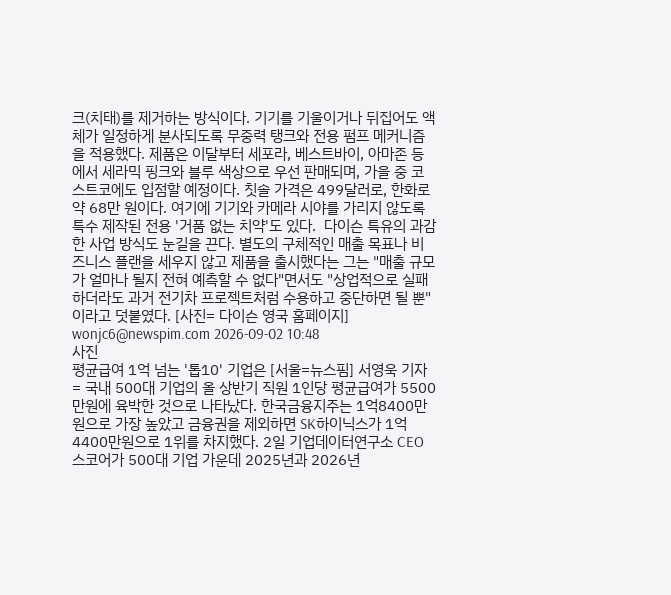크(치태)를 제거하는 방식이다. 기기를 기울이거나 뒤집어도 액체가 일정하게 분사되도록 무중력 탱크와 전용 펌프 메커니즘을 적용했다. 제품은 이달부터 세포라, 베스트바이, 아마존 등에서 세라믹 핑크와 블루 색상으로 우선 판매되며, 가을 중 코스트코에도 입점할 예정이다. 칫솔 가격은 499달러로, 한화로 약 68만 원이다. 여기에 기기와 카메라 시야를 가리지 않도록 특수 제작된 전용 '거품 없는 치약'도 있다.  다이슨 특유의 과감한 사업 방식도 눈길을 끈다. 별도의 구체적인 매출 목표나 비즈니스 플랜을 세우지 않고 제품을 출시했다는 그는 "매출 규모가 얼마나 될지 전혀 예측할 수 없다"면서도 "상업적으로 실패하더라도 과거 전기차 프로젝트처럼 수용하고 중단하면 될 뿐"이라고 덧붙였다. [사진= 다이슨 영국 홈페이지] wonjc6@newspim.com 2026-09-02 10:48
사진
평균급여 1억 넘는 '톱10' 기업은 [서울=뉴스핌] 서영욱 기자 = 국내 500대 기업의 올 상반기 직원 1인당 평균급여가 5500만원에 육박한 것으로 나타났다. 한국금융지주는 1억8400만원으로 가장 높았고 금융권을 제외하면 SK하이닉스가 1억4400만원으로 1위를 차지했다. 2일 기업데이터연구소 CEO스코어가 500대 기업 가운데 2025년과 2026년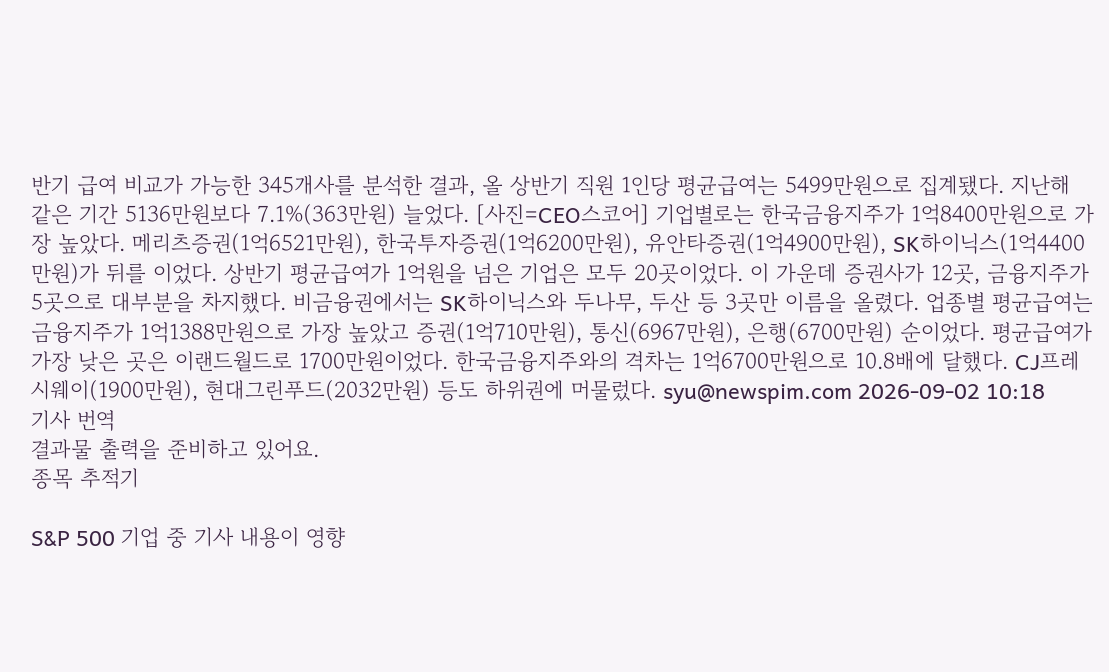반기 급여 비교가 가능한 345개사를 분석한 결과, 올 상반기 직원 1인당 평균급여는 5499만원으로 집계됐다. 지난해 같은 기간 5136만원보다 7.1%(363만원) 늘었다. [사진=CEO스코어] 기업별로는 한국금융지주가 1억8400만원으로 가장 높았다. 메리츠증권(1억6521만원), 한국투자증권(1억6200만원), 유안타증권(1억4900만원), SK하이닉스(1억4400만원)가 뒤를 이었다. 상반기 평균급여가 1억원을 넘은 기업은 모두 20곳이었다. 이 가운데 증권사가 12곳, 금융지주가 5곳으로 대부분을 차지했다. 비금융권에서는 SK하이닉스와 두나무, 두산 등 3곳만 이름을 올렸다. 업종별 평균급여는 금융지주가 1억1388만원으로 가장 높았고 증권(1억710만원), 통신(6967만원), 은행(6700만원) 순이었다. 평균급여가 가장 낮은 곳은 이랜드월드로 1700만원이었다. 한국금융지주와의 격차는 1억6700만원으로 10.8배에 달했다. CJ프레시웨이(1900만원), 현대그린푸드(2032만원) 등도 하위권에 머물렀다. syu@newspim.com 2026-09-02 10:18
기사 번역
결과물 출력을 준비하고 있어요.
종목 추적기

S&P 500 기업 중 기사 내용이 영향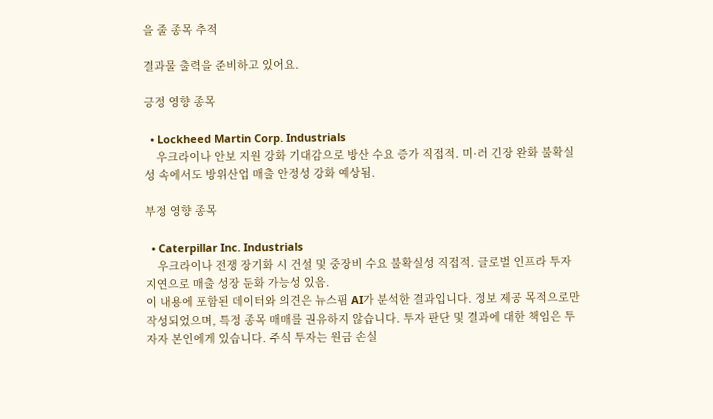을 줄 종목 추적

결과물 출력을 준비하고 있어요.

긍정 영향 종목

  • Lockheed Martin Corp. Industrials
    우크라이나 안보 지원 강화 기대감으로 방산 수요 증가 직접적. 미·러 긴장 완화 불확실성 속에서도 방위산업 매출 안정성 강화 예상됨.

부정 영향 종목

  • Caterpillar Inc. Industrials
    우크라이나 전쟁 장기화 시 건설 및 중장비 수요 불확실성 직접적. 글로벌 인프라 투자 지연으로 매출 성장 둔화 가능성 있음.
이 내용에 포함된 데이터와 의견은 뉴스핌 AI가 분석한 결과입니다. 정보 제공 목적으로만 작성되었으며, 특정 종목 매매를 권유하지 않습니다. 투자 판단 및 결과에 대한 책임은 투자자 본인에게 있습니다. 주식 투자는 원금 손실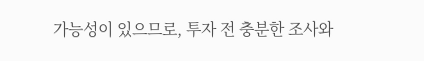가능성이 있으므로, 투자 전 충분한 조사와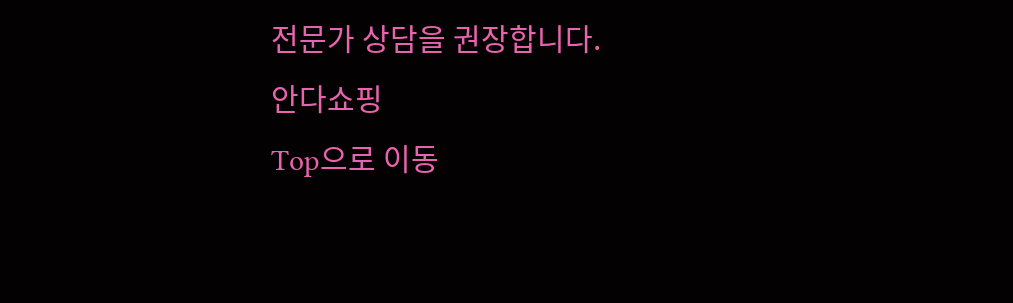전문가 상담을 권장합니다.
안다쇼핑
Top으로 이동